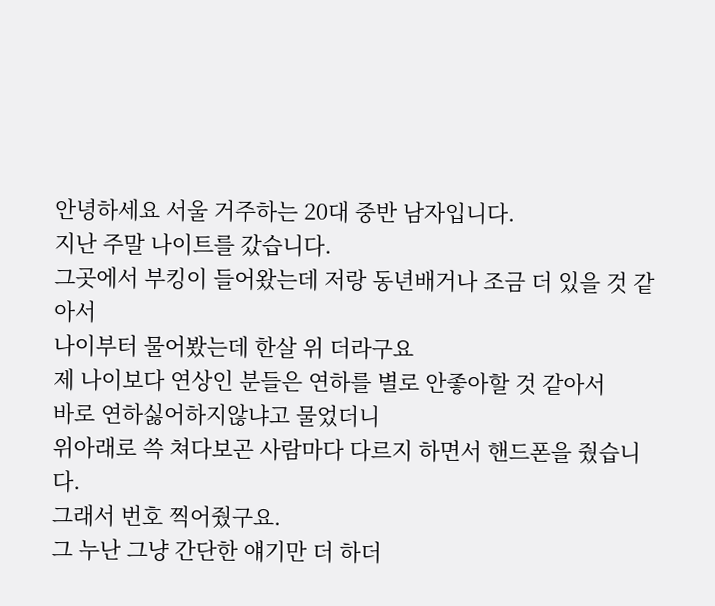안녕하세요 서울 거주하는 20대 중반 남자입니다.
지난 주말 나이트를 갔습니다.
그곳에서 부킹이 들어왔는데 저랑 동년배거나 조금 더 있을 것 같아서
나이부터 물어봤는데 한살 위 더라구요
제 나이보다 연상인 분들은 연하를 별로 안좋아할 것 같아서
바로 연하싫어하지않냐고 물었더니
위아래로 쓱 쳐다보곤 사람마다 다르지 하면서 핸드폰을 줬습니다.
그래서 번호 찍어줬구요.
그 누난 그냥 간단한 얘기만 더 하더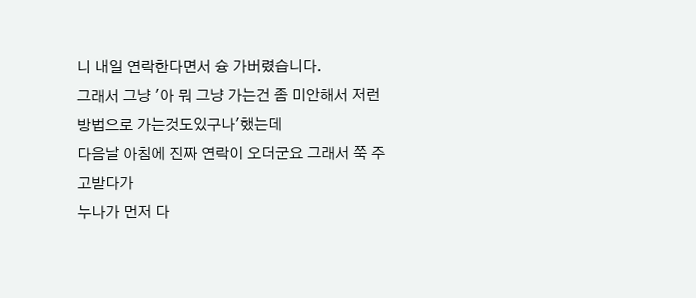니 내일 연락한다면서 슝 가버렸습니다.
그래서 그냥 '아 뭐 그냥 가는건 좀 미안해서 저런 방법으로 가는것도있구나'했는데
다음날 아침에 진짜 연락이 오더군요 그래서 쭉 주고받다가
누나가 먼저 다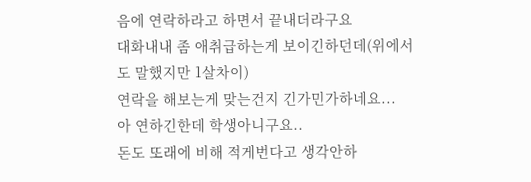음에 연락하라고 하면서 끝내더라구요
대화내내 좀 애취급하는게 보이긴하던데(위에서도 말했지만 1살차이)
연락을 해보는게 맞는건지 긴가민가하네요...
아 연하긴한데 학생아니구요..
돈도 또래에 비해 적게번다고 생각안하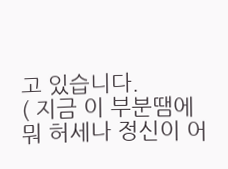고 있습니다.
( 지금 이 부분땜에 뭐 허세나 정신이 어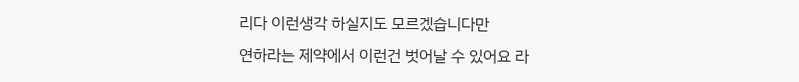리다 이런생각 하실지도 모르겠습니다만
연하라는 제약에서 이런건 벗어날 수 있어요 라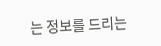는 정보를 드리는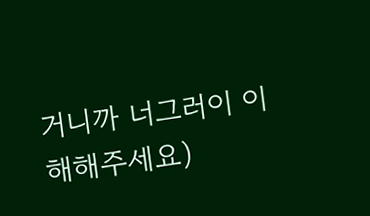거니까 너그러이 이해해주세요)